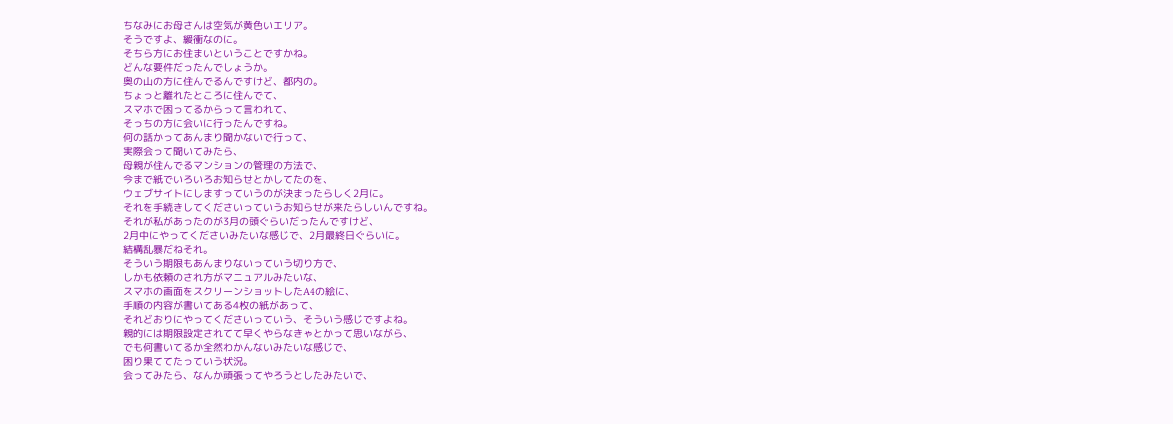ちなみにお母さんは空気が黄色いエリア。
そうですよ、緩衝なのに。
そちら方にお住まいということですかね。
どんな要件だったんでしょうか。
奥の山の方に住んでるんですけど、都内の。
ちょっと離れたところに住んでて、
スマホで困ってるからって言われて、
そっちの方に会いに行ったんですね。
何の話かってあんまり聞かないで行って、
実際会って聞いてみたら、
母親が住んでるマンションの管理の方法で、
今まで紙でいろいろお知らせとかしてたのを、
ウェブサイトにしますっていうのが決まったらしく2月に。
それを手続きしてくださいっていうお知らせが来たらしいんですね。
それが私があったのが3月の頭ぐらいだったんですけど、
2月中にやってくださいみたいな感じで、2月最終日ぐらいに。
結構乱暴だねそれ。
そういう期限もあんまりないっていう切り方で、
しかも依頼のされ方がマニュアルみたいな、
スマホの画面をスクリーンショットしたA4の絵に、
手順の内容が書いてある4枚の紙があって、
それどおりにやってくださいっていう、そういう感じですよね。
親的には期限設定されてて早くやらなきゃとかって思いながら、
でも何書いてるか全然わかんないみたいな感じで、
困り果ててたっていう状況。
会ってみたら、なんか頑張ってやろうとしたみたいで、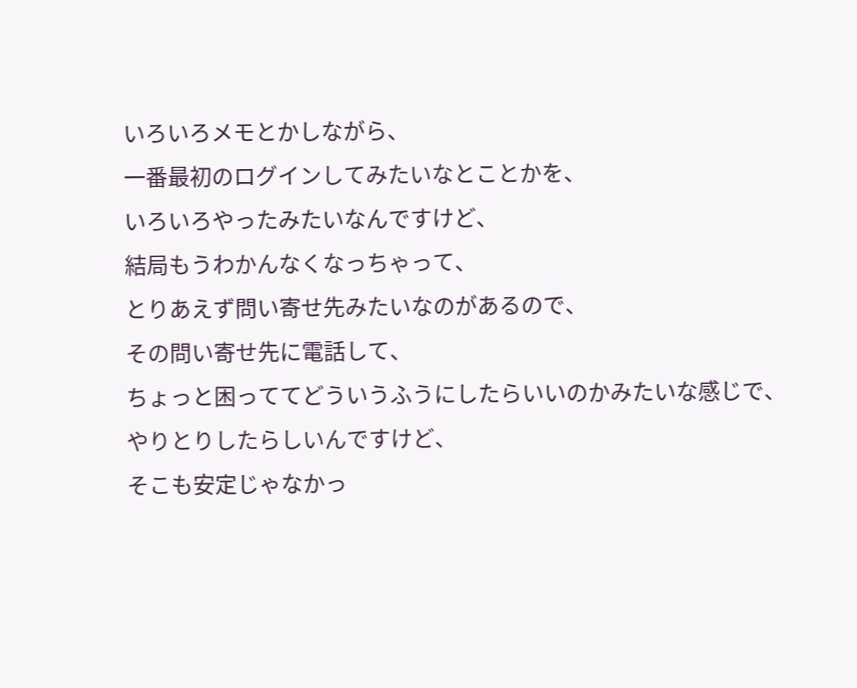いろいろメモとかしながら、
一番最初のログインしてみたいなとことかを、
いろいろやったみたいなんですけど、
結局もうわかんなくなっちゃって、
とりあえず問い寄せ先みたいなのがあるので、
その問い寄せ先に電話して、
ちょっと困っててどういうふうにしたらいいのかみたいな感じで、
やりとりしたらしいんですけど、
そこも安定じゃなかっ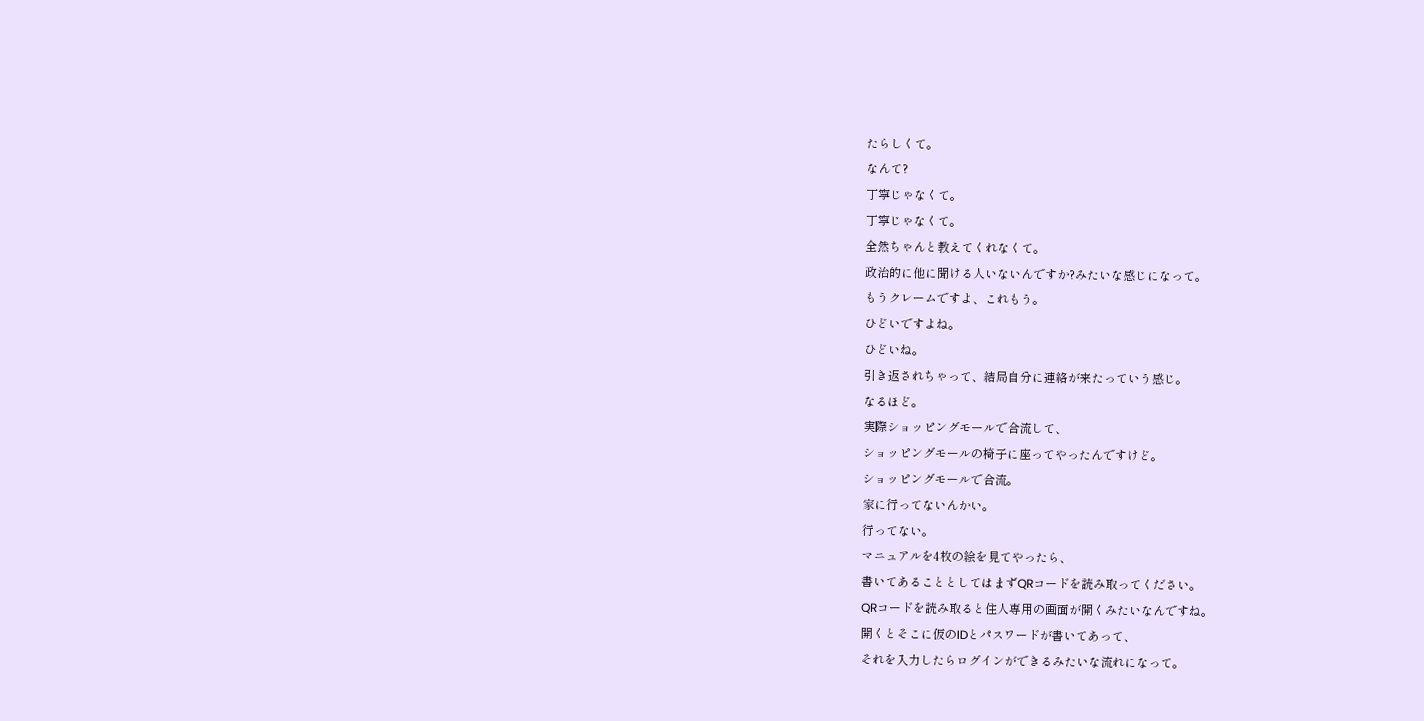たらしくて。
なんて?
丁寧じゃなくて。
丁寧じゃなくて。
全然ちゃんと教えてくれなくて。
政治的に他に聞ける人いないんですか?みたいな感じになって。
もうクレームですよ、これもう。
ひどいですよね。
ひどいね。
引き返されちゃって、結局自分に連絡が来たっていう感じ。
なるほど。
実際ショッピングモールで合流して、
ショッピングモールの椅子に座ってやったんですけど。
ショッピングモールで合流。
家に行ってないんかい。
行ってない。
マニュアルを4枚の絵を見てやったら、
書いてあることとしてはまずQRコードを読み取ってください。
QRコードを読み取ると住人専用の画面が開くみたいなんですね。
開くとそこに仮のIDとパスワードが書いてあって、
それを入力したらログインができるみたいな流れになって。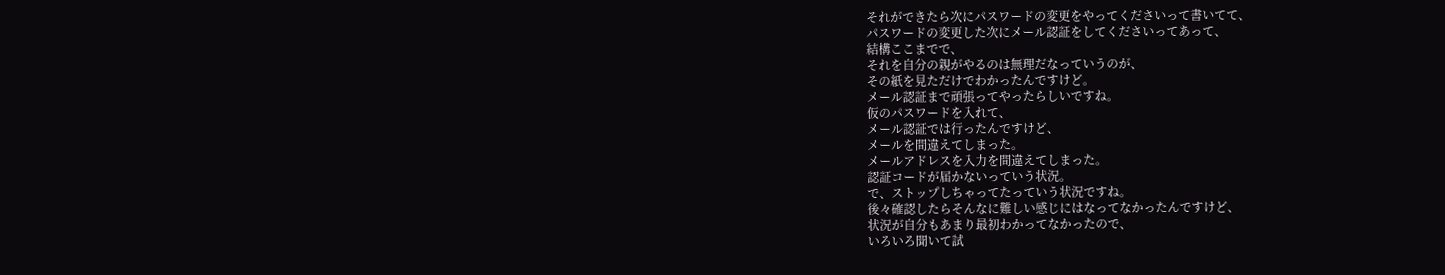それができたら次にパスワードの変更をやってくださいって書いてて、
パスワードの変更した次にメール認証をしてくださいってあって、
結構ここまでで、
それを自分の親がやるのは無理だなっていうのが、
その紙を見ただけでわかったんですけど。
メール認証まで頑張ってやったらしいですね。
仮のパスワードを入れて、
メール認証では行ったんですけど、
メールを間違えてしまった。
メールアドレスを入力を間違えてしまった。
認証コードが届かないっていう状況。
で、ストップしちゃってたっていう状況ですね。
後々確認したらそんなに難しい感じにはなってなかったんですけど、
状況が自分もあまり最初わかってなかったので、
いろいろ聞いて試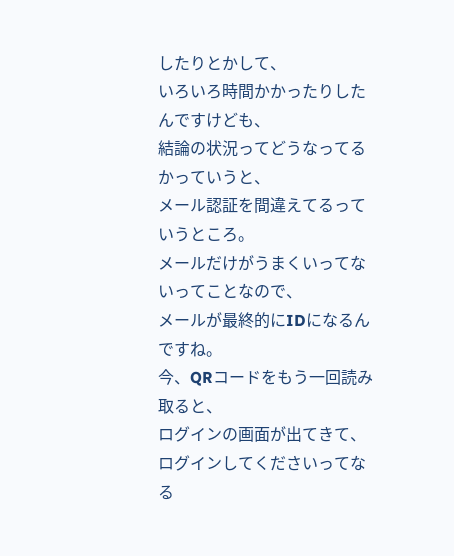したりとかして、
いろいろ時間かかったりしたんですけども、
結論の状況ってどうなってるかっていうと、
メール認証を間違えてるっていうところ。
メールだけがうまくいってないってことなので、
メールが最終的にIDになるんですね。
今、QRコードをもう一回読み取ると、
ログインの画面が出てきて、
ログインしてくださいってなる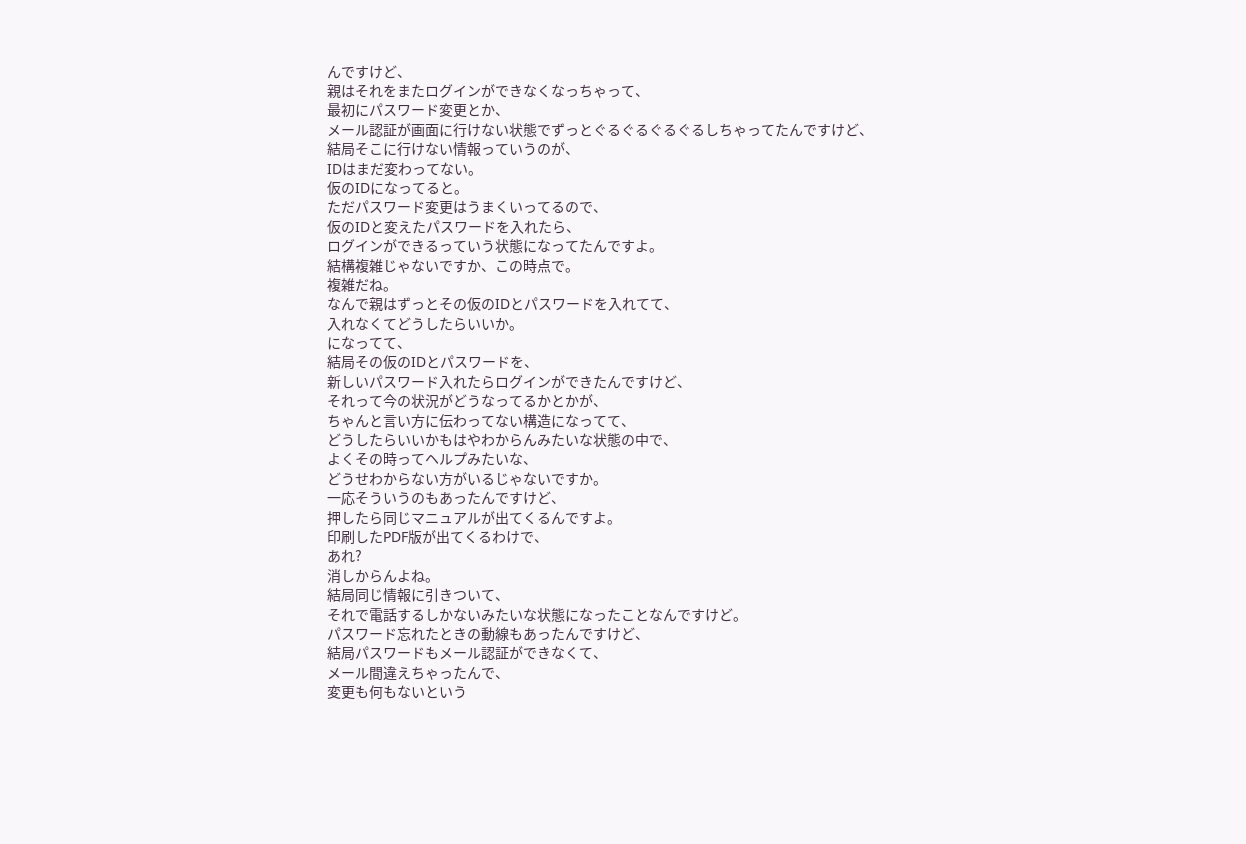んですけど、
親はそれをまたログインができなくなっちゃって、
最初にパスワード変更とか、
メール認証が画面に行けない状態でずっとぐるぐるぐるぐるしちゃってたんですけど、
結局そこに行けない情報っていうのが、
IDはまだ変わってない。
仮のIDになってると。
ただパスワード変更はうまくいってるので、
仮のIDと変えたパスワードを入れたら、
ログインができるっていう状態になってたんですよ。
結構複雑じゃないですか、この時点で。
複雑だね。
なんで親はずっとその仮のIDとパスワードを入れてて、
入れなくてどうしたらいいか。
になってて、
結局その仮のIDとパスワードを、
新しいパスワード入れたらログインができたんですけど、
それって今の状況がどうなってるかとかが、
ちゃんと言い方に伝わってない構造になってて、
どうしたらいいかもはやわからんみたいな状態の中で、
よくその時ってヘルプみたいな、
どうせわからない方がいるじゃないですか。
一応そういうのもあったんですけど、
押したら同じマニュアルが出てくるんですよ。
印刷したPDF版が出てくるわけで、
あれ?
消しからんよね。
結局同じ情報に引きついて、
それで電話するしかないみたいな状態になったことなんですけど。
パスワード忘れたときの動線もあったんですけど、
結局パスワードもメール認証ができなくて、
メール間違えちゃったんで、
変更も何もないという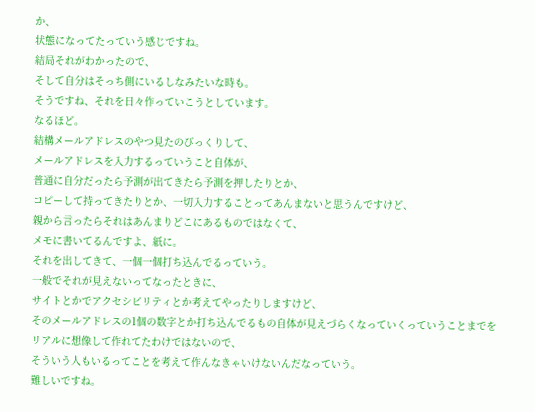か、
状態になってたっていう感じですね。
結局それがわかったので、
そして自分はそっち側にいるしなみたいな時も。
そうですね、それを日々作っていこうとしています。
なるほど。
結構メールアドレスのやつ見たのびっくりして、
メールアドレスを入力するっていうこと自体が、
普通に自分だったら予測が出てきたら予測を押したりとか、
コピーして持ってきたりとか、一切入力することってあんまないと思うんですけど、
親から言ったらそれはあんまりどこにあるものではなくて、
メモに書いてるんですよ、紙に。
それを出してきて、一個一個打ち込んでるっていう。
一般でそれが見えないってなったときに、
サイトとかでアクセシビリティとか考えてやったりしますけど、
そのメールアドレスの1個の数字とか打ち込んでるもの自体が見えづらくなっていくっていうことまでを
リアルに想像して作れてたわけではないので、
そういう人もいるってことを考えて作んなきゃいけないんだなっていう。
難しいですね。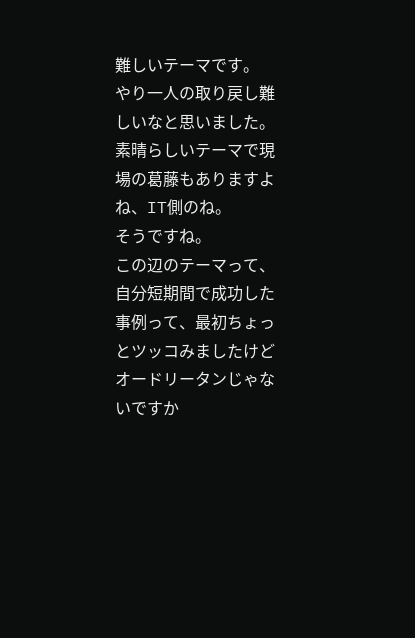難しいテーマです。
やり一人の取り戻し難しいなと思いました。
素晴らしいテーマで現場の葛藤もありますよね、IT側のね。
そうですね。
この辺のテーマって、
自分短期間で成功した事例って、最初ちょっとツッコみましたけどオードリータンじゃないですか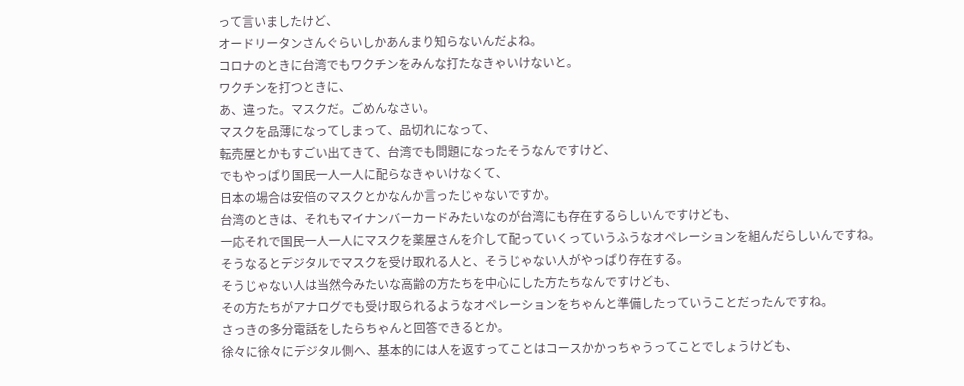って言いましたけど、
オードリータンさんぐらいしかあんまり知らないんだよね。
コロナのときに台湾でもワクチンをみんな打たなきゃいけないと。
ワクチンを打つときに、
あ、違った。マスクだ。ごめんなさい。
マスクを品薄になってしまって、品切れになって、
転売屋とかもすごい出てきて、台湾でも問題になったそうなんですけど、
でもやっぱり国民一人一人に配らなきゃいけなくて、
日本の場合は安倍のマスクとかなんか言ったじゃないですか。
台湾のときは、それもマイナンバーカードみたいなのが台湾にも存在するらしいんですけども、
一応それで国民一人一人にマスクを薬屋さんを介して配っていくっていうふうなオペレーションを組んだらしいんですね。
そうなるとデジタルでマスクを受け取れる人と、そうじゃない人がやっぱり存在する。
そうじゃない人は当然今みたいな高齢の方たちを中心にした方たちなんですけども、
その方たちがアナログでも受け取られるようなオペレーションをちゃんと準備したっていうことだったんですね。
さっきの多分電話をしたらちゃんと回答できるとか。
徐々に徐々にデジタル側へ、基本的には人を返すってことはコースかかっちゃうってことでしょうけども、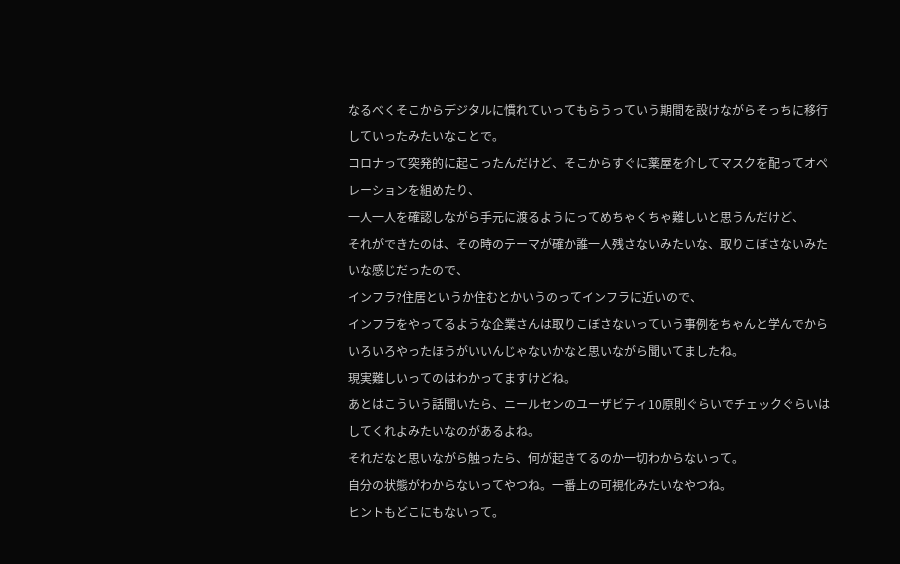なるべくそこからデジタルに慣れていってもらうっていう期間を設けながらそっちに移行していったみたいなことで。
コロナって突発的に起こったんだけど、そこからすぐに薬屋を介してマスクを配ってオペレーションを組めたり、
一人一人を確認しながら手元に渡るようにってめちゃくちゃ難しいと思うんだけど、
それができたのは、その時のテーマが確か誰一人残さないみたいな、取りこぼさないみたいな感じだったので、
インフラ?住居というか住むとかいうのってインフラに近いので、
インフラをやってるような企業さんは取りこぼさないっていう事例をちゃんと学んでからいろいろやったほうがいいんじゃないかなと思いながら聞いてましたね。
現実難しいってのはわかってますけどね。
あとはこういう話聞いたら、ニールセンのユーザビティ10原則ぐらいでチェックぐらいはしてくれよみたいなのがあるよね。
それだなと思いながら触ったら、何が起きてるのか一切わからないって。
自分の状態がわからないってやつね。一番上の可視化みたいなやつね。
ヒントもどこにもないって。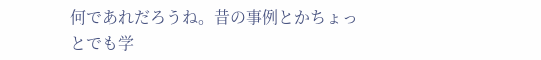何であれだろうね。昔の事例とかちょっとでも学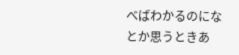べばわかるのになとか思うときあ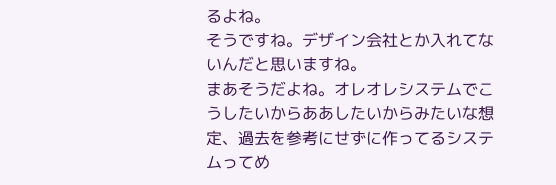るよね。
そうですね。デザイン会社とか入れてないんだと思いますね。
まあそうだよね。オレオレシステムでこうしたいからああしたいからみたいな想定、過去を参考にせずに作ってるシステムってめ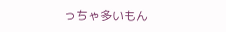っちゃ多いもん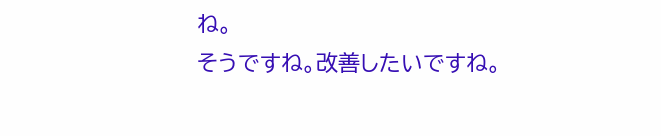ね。
そうですね。改善したいですね。